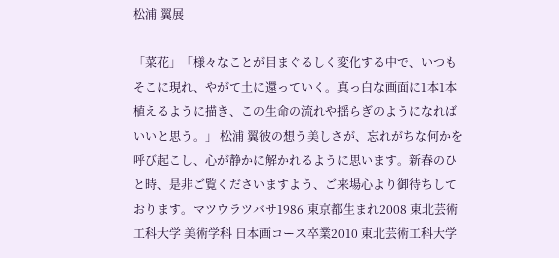松浦 翼展

「菜花」「様々なことが目まぐるしく変化する中で、いつもそこに現れ、やがて土に還っていく。真っ白な画面に1本1本植えるように描き、この生命の流れや揺らぎのようになればいいと思う。」 松浦 翼彼の想う美しさが、忘れがちな何かを呼び起こし、心が静かに解かれるように思います。新春のひと時、是非ご覧くださいますよう、ご来場心より御待ちしております。マツウラツバサ1986 東京都生まれ2008 東北芸術工科大学 美術学科 日本画コース卒業2010 東北芸術工科大学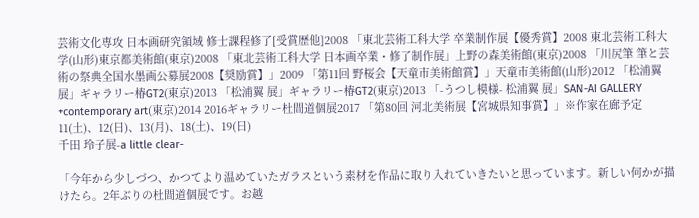芸術文化専攻 日本画研究領域 修士課程修了[受賞歴他]2008 「東北芸術工科大学 卒業制作展【優秀賞】2008 東北芸術工科大学(山形)東京都美術館(東京)2008 「東北芸術工科大学 日本画卒業・修了制作展」上野の森美術館(東京)2008 「川尻筆 筆と芸術の祭典全国水墨画公募展2008【奨励賞】」2009 「第11回 野桜会【天童市美術館賞】」天童市美術館(山形)2012 「松浦翼 展」ギャラリー椿GT2(東京)2013 「松浦翼 展」ギャラリー椿GT2(東京)2013 「-うつし模様- 松浦翼 展」SAN-AI GALLERY +contemporary art(東京)2014 2016ギャラリー杜間道個展2017 「第80回 河北美術展【宮城県知事賞】」※作家在廊予定 11(土)、12(日)、13(月)、18(土)、19(日)
千田 玲子展-a little clear-

「今年から少しづつ、かつてより温めていたガラスという素材を作品に取り入れていきたいと思っています。新しい何かが描けたら。2年ぶりの杜間道個展です。お越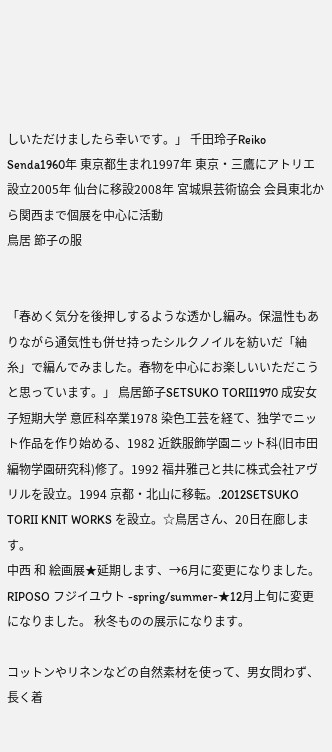しいただけましたら幸いです。」 千田玲子Reiko Senda1960年 東京都生まれ1997年 東京・三鷹にアトリエ設立2005年 仙台に移設2008年 宮城県芸術協会 会員東北から関西まで個展を中心に活動
鳥居 節子の服


「春めく気分を後押しするような透かし編み。保温性もありながら通気性も併せ持ったシルクノイルを紡いだ「紬糸」で編んでみました。春物を中心にお楽しいいただこうと思っています。」 鳥居節子SETSUKO TORII1970 成安女子短期大学 意匠科卒業1978 染色工芸を経て、独学でニット作品を作り始める、1982 近鉄服飾学園ニット科(旧市田編物学園研究科)修了。1992 福井雅己と共に株式会社アヴリルを設立。1994 京都・北山に移転。.2012SETSUKO TORII KNIT WORKS を設立。☆鳥居さん、20日在廊します。
中西 和 絵画展★延期します、→6月に変更になりました。
RIPOSO フジイユウト -spring/summer-★12月上旬に変更になりました。 秋冬ものの展示になります。

コットンやリネンなどの自然素材を使って、男女問わず、長く着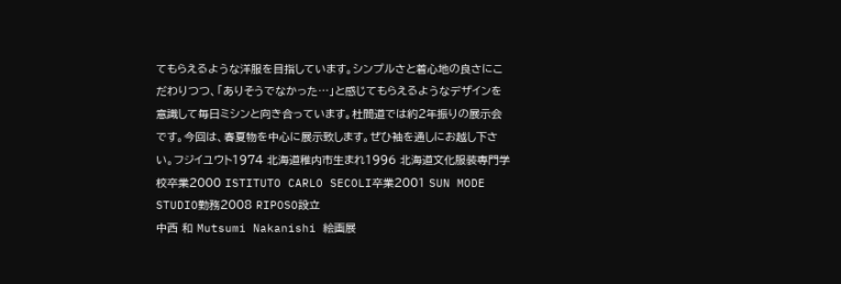てもらえるような洋服を目指しています。シンプルさと着心地の良さにこだわりつつ、「ありそうでなかった…」と感じてもらえるようなデザインを意識して毎日ミシンと向き合っています。杜間道では約2年振りの展示会です。今回は、春夏物を中心に展示致します。ぜひ袖を通しにお越し下さい。フジイユウト1974 北海道稚内市生まれ1996 北海道文化服装専門学校卒業2000 ISTITUTO CARLO SECOLI卒業2001 SUN MODE STUDIO勤務2008 RIPOSO設立
中西 和 Mutsumi Nakanishi 絵画展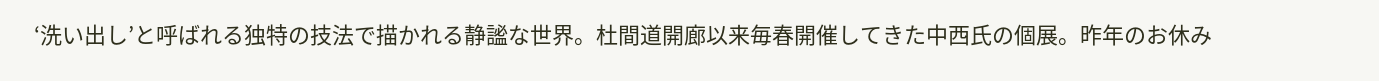‘洗い出し’と呼ばれる独特の技法で描かれる静謐な世界。杜間道開廊以来毎春開催してきた中西氏の個展。昨年のお休み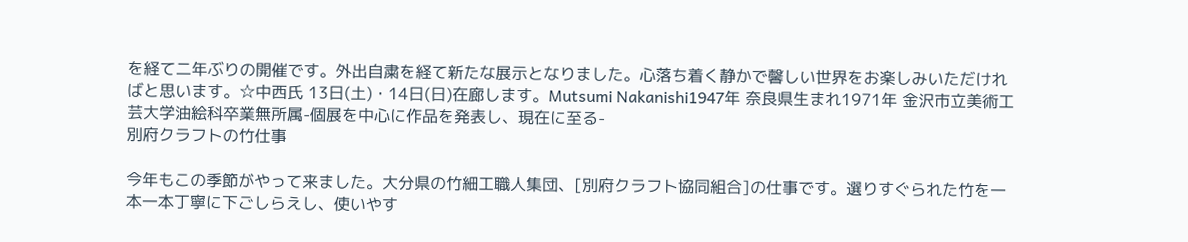を経て二年ぶりの開催です。外出自粛を経て新たな展示となりました。心落ち着く静かで馨しい世界をお楽しみいただければと思います。☆中西氏 13日(土)・14日(日)在廊します。Mutsumi Nakanishi1947年 奈良県生まれ1971年 金沢市立美術工芸大学油絵科卒業無所属-個展を中心に作品を発表し、現在に至る-
別府クラフトの竹仕事

今年もこの季節がやって来ました。大分県の竹細工職人集団、[別府クラフト協同組合]の仕事です。選りすぐられた竹を一本一本丁寧に下ごしらえし、使いやす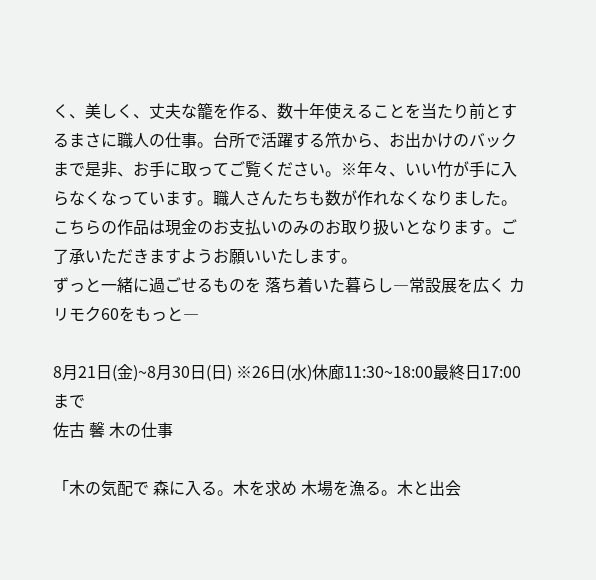く、美しく、丈夫な籠を作る、数十年使えることを当たり前とするまさに職人の仕事。台所で活躍する笊から、お出かけのバックまで是非、お手に取ってご覧ください。※年々、いい竹が手に入らなくなっています。職人さんたちも数が作れなくなりました。こちらの作品は現金のお支払いのみのお取り扱いとなります。ご了承いただきますようお願いいたします。
ずっと一緒に過ごせるものを 落ち着いた暮らし―常設展を広く カリモク60をもっと―

8月21日(金)~8月30日(日) ※26日(水)休廊11:30~18:00最終日17:00まで
佐古 馨 木の仕事

「木の気配で 森に入る。木を求め 木場を漁る。木と出会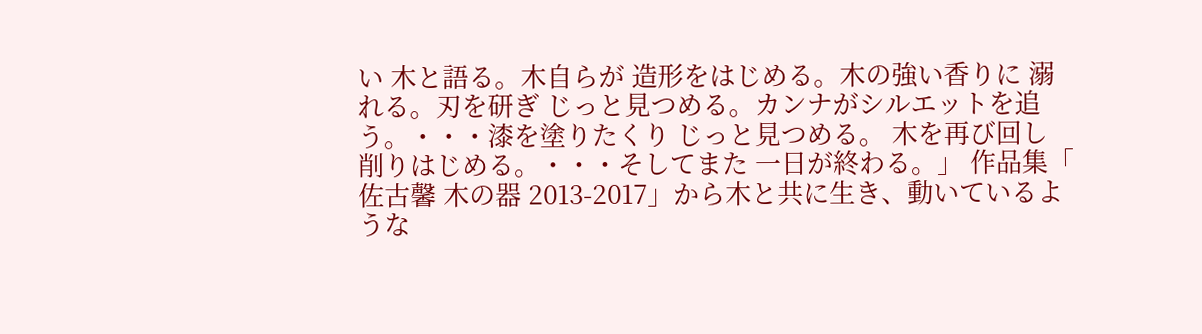い 木と語る。木自らが 造形をはじめる。木の強い香りに 溺れる。刃を研ぎ じっと見つめる。カンナがシルエットを追う。・・・漆を塗りたくり じっと見つめる。 木を再び回し 削りはじめる。・・・そしてまた 一日が終わる。」 作品集「 佐古馨 木の器 2013-2017」から木と共に生き、動いているような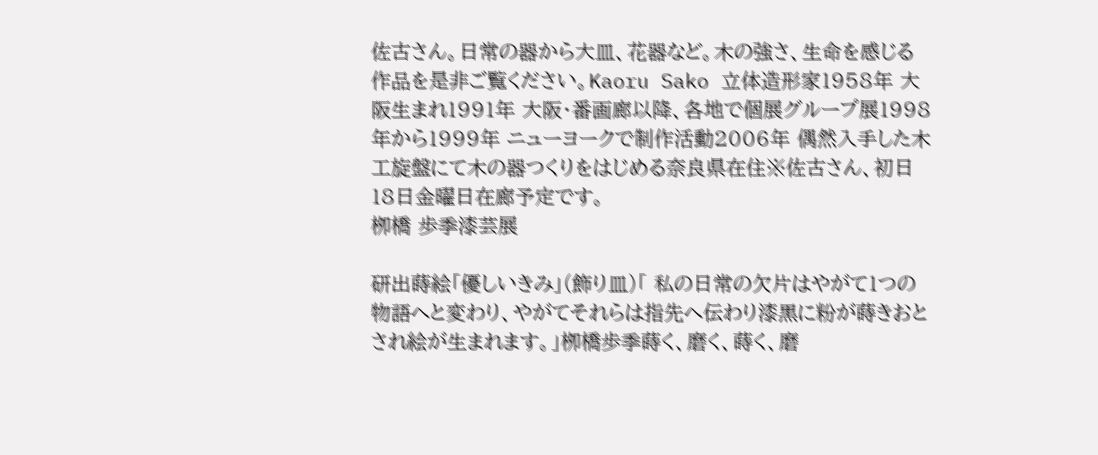佐古さん。日常の器から大皿、花器など。木の強さ、生命を感じる作品を是非ご覧ください。Kaoru Sako 立体造形家1958年 大阪生まれ1991年 大阪・番画廊以降、各地で個展グループ展1998年から1999年 ニューヨークで制作活動2006年 偶然入手した木工旋盤にて木の器つくりをはじめる奈良県在住※佐古さん、初日18日金曜日在廊予定です。
栁橋 歩季漆芸展

研出蒔絵「優しいきみ」(飾り皿)「 私の日常の欠片はやがて1つの物語へと変わり、やがてそれらは指先へ伝わり漆黒に粉が蒔きおとされ絵が生まれます。」栁橋歩季蒔く、磨く、蒔く、磨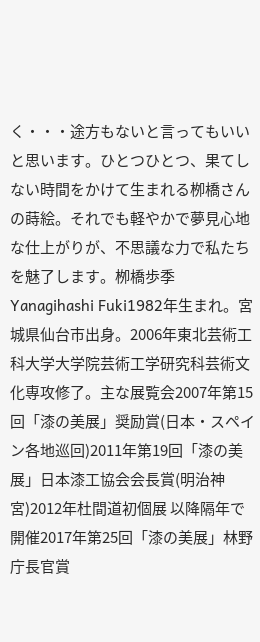く・・・途方もないと言ってもいいと思います。ひとつひとつ、果てしない時間をかけて生まれる栁橋さんの蒔絵。それでも軽やかで夢見心地な仕上がりが、不思議な力で私たちを魅了します。栁橋歩季 Yanagihashi Fuki1982年生まれ。宮城県仙台市出身。2006年東北芸術工科大学大学院芸術工学研究科芸術文化専攻修了。主な展覧会2007年第15回「漆の美展」奨励賞(日本・スペイン各地巡回)2011年第19回「漆の美展」日本漆工協会会長賞(明治神宮)2012年杜間道初個展 以降隔年で開催2017年第25回「漆の美展」林野庁長官賞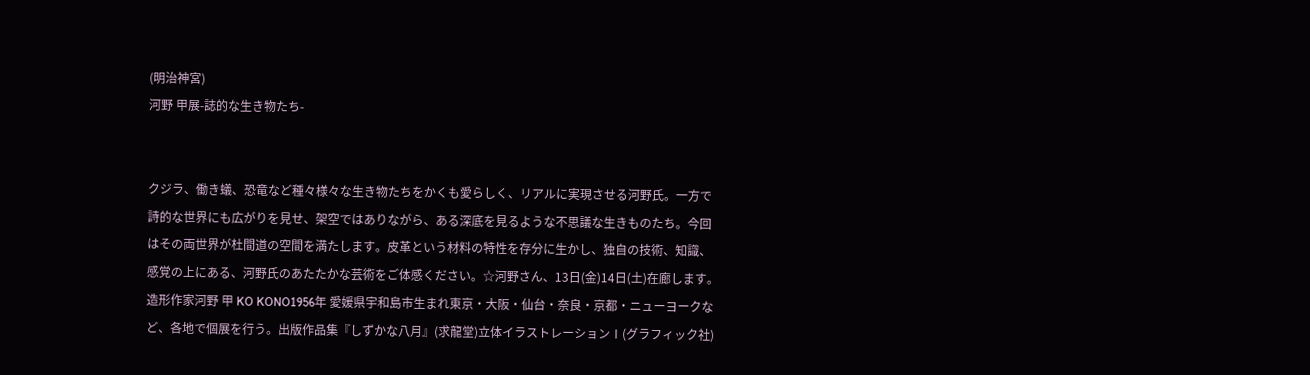(明治神宮)
河野 甲展-誌的な生き物たち-


クジラ、働き蟻、恐竜など種々様々な生き物たちをかくも愛らしく、リアルに実現させる河野氏。一方で詩的な世界にも広がりを見せ、架空ではありながら、ある深底を見るような不思議な生きものたち。今回はその両世界が杜間道の空間を満たします。皮革という材料の特性を存分に生かし、独自の技術、知識、感覚の上にある、河野氏のあたたかな芸術をご体感ください。☆河野さん、13日(金)14日(土)在廊します。造形作家河野 甲 KO KONO1956年 愛媛県宇和島市生まれ東京・大阪・仙台・奈良・京都・ニューヨークなど、各地で個展を行う。出版作品集『しずかな八月』(求龍堂)立体イラストレーションⅠ(グラフィック社)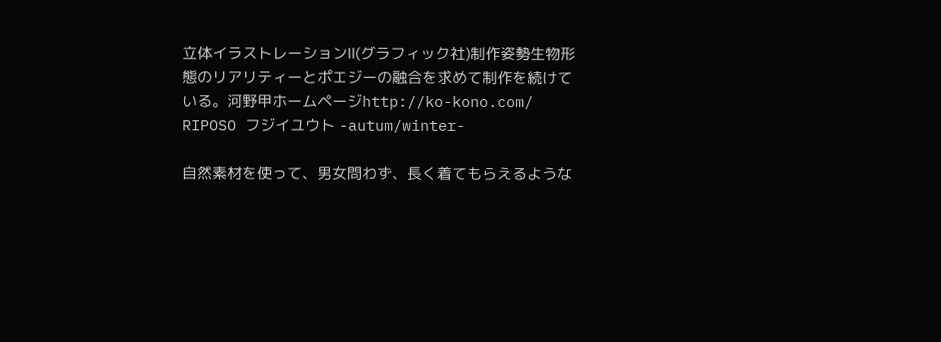立体イラストレーションⅡ(グラフィック社)制作姿勢生物形態のリアリティーとポエジーの融合を求めて制作を続けている。河野甲ホームページhttp://ko-kono.com/
RIPOSO フジイユウト -autum/winter-

自然素材を使って、男女問わず、長く着てもらえるような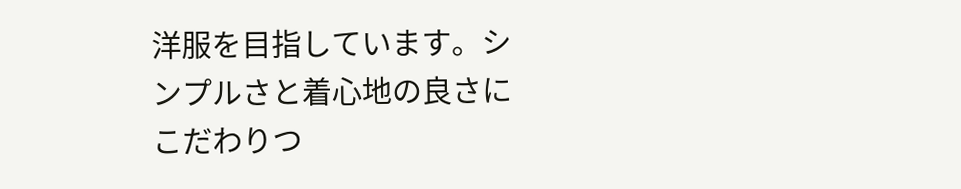洋服を目指しています。シンプルさと着心地の良さにこだわりつ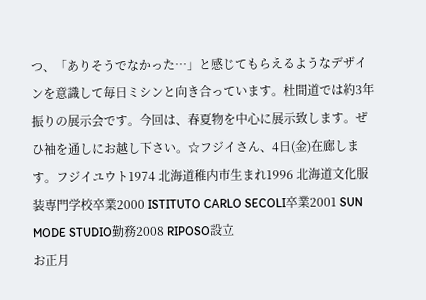つ、「ありそうでなかった…」と感じてもらえるようなデザインを意識して毎日ミシンと向き合っています。杜間道では約3年振りの展示会です。今回は、春夏物を中心に展示致します。ぜひ袖を通しにお越し下さい。☆フジイさん、4日(金)在廊します。フジイユウト1974 北海道稚内市生まれ1996 北海道文化服装専門学校卒業2000 ISTITUTO CARLO SECOLI卒業2001 SUN MODE STUDIO勤務2008 RIPOSO設立
お正月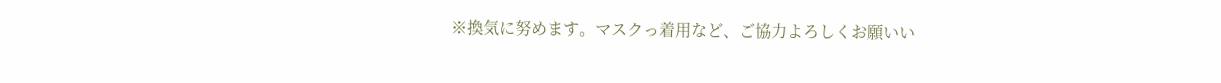※換気に努めます。マスクっ着用など、ご協力よろしくお願いい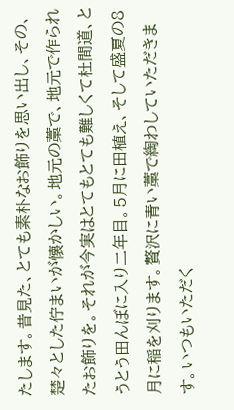たします。昔見た、とても素朴なお飾りを思い出し、その、楚々とした佇まいが懐かしい。地元の藁で、地元で作られたお飾りを。それが今実はとてもとても難しくて杜間道、とうとう田んぼに入り二年目。5月に田植え、そして盛夏の8月に稲を刈ります。贅沢に青い藁で綯わしていただきます。いつもいただく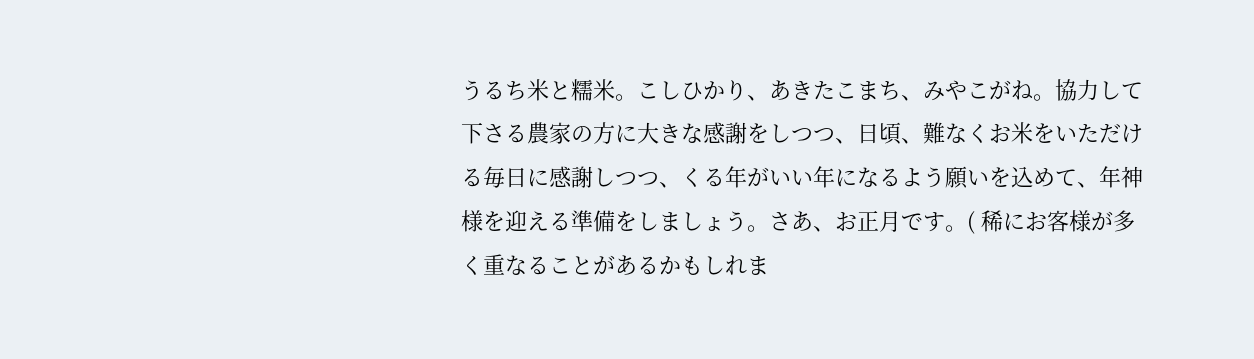うるち米と糯米。こしひかり、あきたこまち、みやこがね。協力して下さる農家の方に大きな感謝をしつつ、日頃、難なくお米をいただける毎日に感謝しつつ、くる年がいい年になるよう願いを込めて、年神様を迎える準備をしましょう。さあ、お正月です。( 稀にお客様が多く重なることがあるかもしれま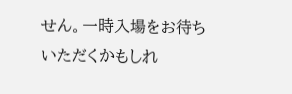せん。一時入場をお待ちいただくかもしれ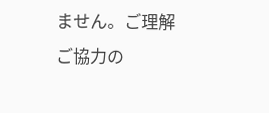ません。ご理解ご協力の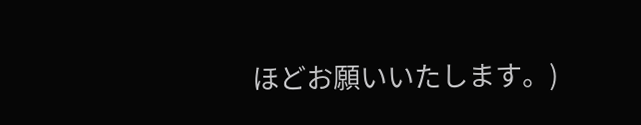ほどお願いいたします。)